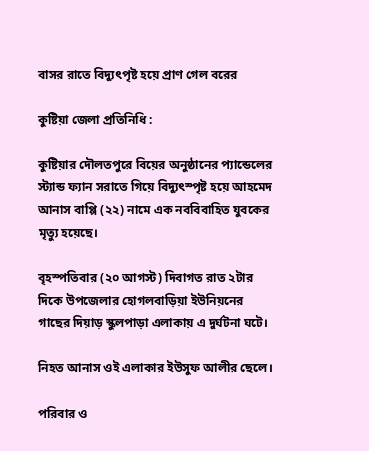বাসর রাতে বিদ্যুৎপৃষ্ট হয়ে প্রাণ গেল বরের

কুষ্টিয়া জেলা প্রতিনিধি :

কুষ্টিয়ার দৌলতপুরে বিয়ের অনুষ্ঠানের প্যান্ডেলের স্ট্যান্ড ফ্যান সরাতে গিয়ে বিদ্যুৎস্পৃষ্ট হয়ে আহমেদ আনাস বাপ্পি (২২) নামে এক নববিবাহিত যুবকের মৃত্যু হয়েছে।

বৃহস্পতিবার (২০ আগস্ট) দিবাগত রাত ২টার দিকে উপজেলার হোগলবাড়িয়া ইউনিয়নের গাছের দিয়াড় স্কুলপাড়া এলাকায় এ দুর্ঘটনা ঘটে।

নিহত আনাস ওই এলাকার ইউসুফ আলীর ছেলে।

পরিবার ও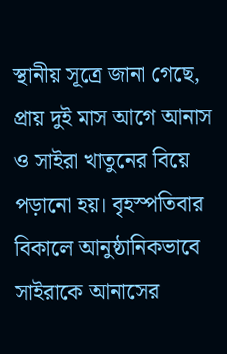স্থানীয় সূত্রে জানা গেছে, প্রায় দুই মাস আগে আনাস ও সাইরা খাতুনের বিয়ে পড়ানো হয়। বৃহস্পতিবার বিকালে আনুষ্ঠানিকভাবে সাইরাকে আনাসের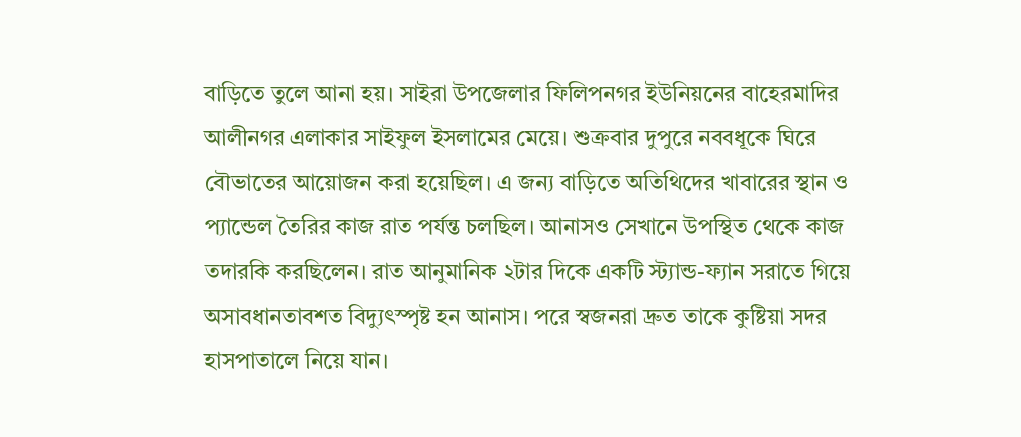বাড়িতে তুলে আনা হয়। সাইরা উপজেলার ফিলিপনগর ইউনিয়নের বাহেরমাদির আলীনগর এলাকার সাইফুল ইসলামের মেয়ে। শুক্রবার দুপুরে নববধূকে ঘিরে বৌভাতের আয়োজন করা হয়েছিল। এ জন্য বাড়িতে অতিথিদের খাবারের স্থান ও প্যান্ডেল তৈরির কাজ রাত পর্যন্ত চলছিল। আনাসও সেখানে উপস্থিত থেকে কাজ তদারকি করছিলেন। রাত আনুমানিক ২টার দিকে একটি স্ট্যান্ড-ফ্যান সরাতে গিয়ে অসাবধানতাবশত বিদ্যুৎস্পৃষ্ট হন আনাস। পরে স্বজনরা দ্রুত তাকে কুষ্টিয়া সদর হাসপাতালে নিয়ে যান।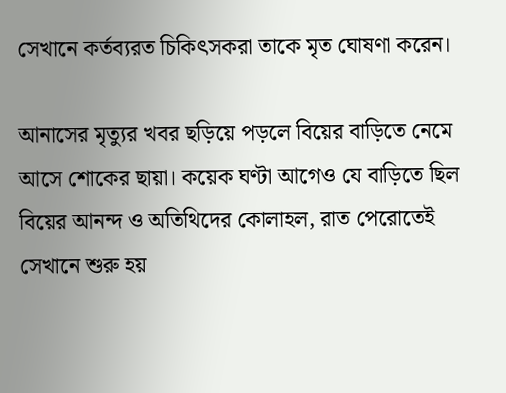সেখানে কর্তব্যরত চিকিৎসকরা তাকে মৃত ঘোষণা করেন।

আনাসের মৃত্যুর খবর ছড়িয়ে পড়লে বিয়ের বাড়িতে নেমে আসে শোকের ছায়া। কয়েক ঘণ্টা আগেও যে বাড়িতে ছিল বিয়ের আনন্দ ও অতিথিদের কোলাহল, রাত পেরোতেই সেখানে শুরু হয়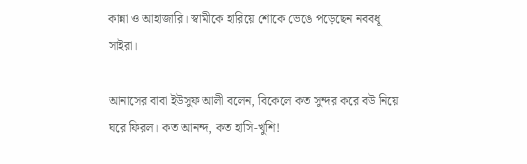কান্না ও আহাজারি। স্বামীকে হারিয়ে শোকে ভেঙে পড়েছেন নববধূ সাইরা।

আনাসের বাবা ইউসুফ আলী বলেন, বিকেলে কত সুন্দর করে বউ নিয়ে ঘরে ফিরল। কত আনন্দ, কত হাসি-খুশি!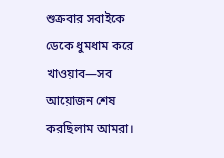শুক্রবার সবাইকে ডেকে ধুমধাম করে খাওয়াব—সব আয়োজন শেষ করছিলাম আমরা।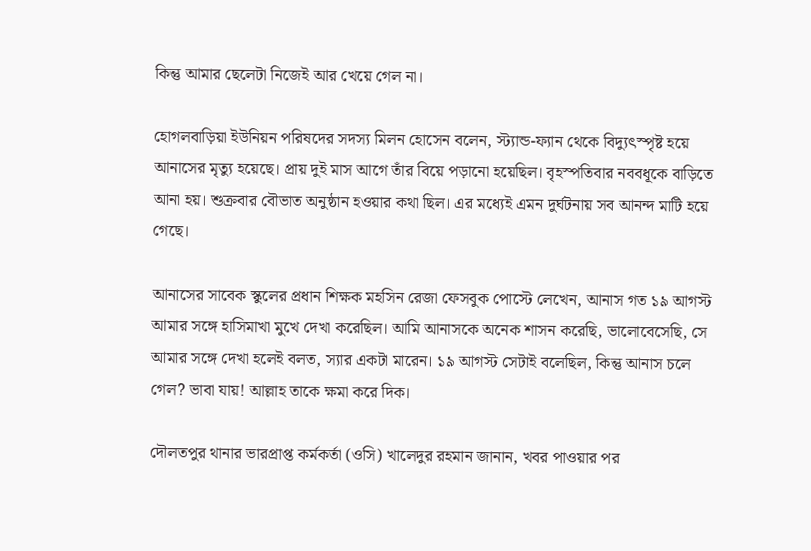কিন্তু আমার ছেলেটা নিজেই আর খেয়ে গেল না।

হোগলবাড়িয়া ইউনিয়ন পরিষদের সদস্য মিলন হোসেন বলেন, স্ট্যান্ড-ফ্যান থেকে বিদ্যুৎস্পৃষ্ট হয়ে আনাসের মৃত্যু হয়েছে। প্রায় দুই মাস আগে তাঁর বিয়ে পড়ানো হয়েছিল। বৃহস্পতিবার নববধূকে বাড়িতে আনা হয়। শুক্রবার বৌভাত অনুষ্ঠান হওয়ার কথা ছিল। এর মধ্যেই এমন দুর্ঘটনায় সব আনন্দ মাটি হয়ে গেছে।

আনাসের সাবেক স্কুলের প্রধান শিক্ষক মহসিন রেজা ফেসবুক পোস্টে লেখেন, আনাস গত ১৯ আগস্ট আমার সঙ্গে হাসিমাখা মুখে দেখা করেছিল। আমি আনাসকে অনেক শাসন করেছি, ভালোবেসেছি, সে আমার সঙ্গে দেখা হলেই বলত, স্যার একটা মারেন। ১৯ আগস্ট সেটাই বলেছিল, কিন্তু আনাস চলে গেল? ভাবা যায়! আল্লাহ তাকে ক্ষমা করে দিক।

দৌলতপুর থানার ভারপ্রাপ্ত কর্মকর্তা (ওসি) খালেদুর রহমান জানান, খবর পাওয়ার পর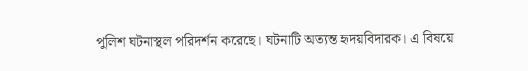পুলিশ ঘটনাস্থল পরিদর্শন করেছে। ঘটনাটি অত্যন্ত হৃদয়বিদারক। এ বিষয়ে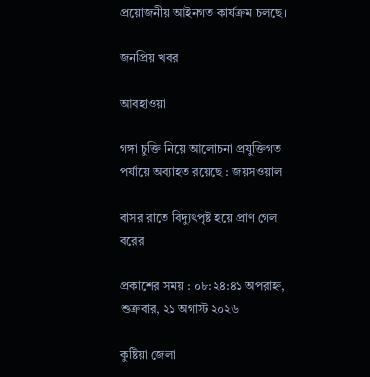প্রয়োজনীয় আইনগত কার্যক্রম চলছে।

জনপ্রিয় খবর

আবহাওয়া

গঙ্গা চুক্তি নিয়ে আলোচনা প্রযুক্তিগত পর্যায়ে অব্যাহত রয়েছে : জয়সওয়াল

বাসর রাতে বিদ্যুৎপৃষ্ট হয়ে প্রাণ গেল বরের

প্রকাশের সময় : ০৮:২৪:৪১ অপরাহ্ন, শুক্রবার, ২১ অগাস্ট ২০২৬

কুষ্টিয়া জেলা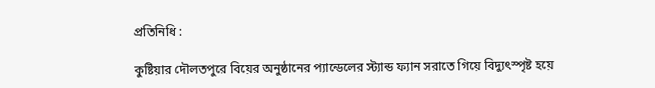প্রতিনিধি :

কুষ্টিয়ার দৌলতপুরে বিয়ের অনুষ্ঠানের প্যান্ডেলের স্ট্যান্ড ফ্যান সরাতে গিয়ে বিদ্যুৎস্পৃষ্ট হয়ে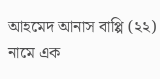আহমেদ আনাস বাপ্পি (২২) নামে এক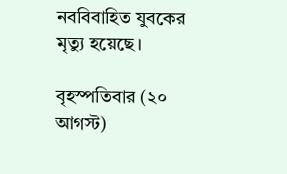নববিবাহিত যুবকের মৃত্যু হয়েছে।

বৃহস্পতিবার (২০ আগস্ট)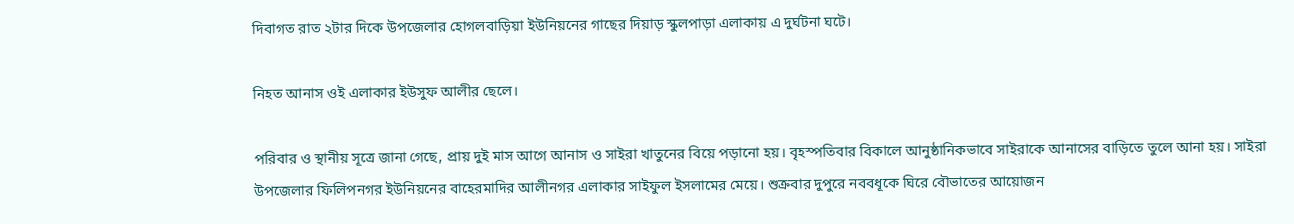দিবাগত রাত ২টার দিকে উপজেলার হোগলবাড়িয়া ইউনিয়নের গাছের দিয়াড় স্কুলপাড়া এলাকায় এ দুর্ঘটনা ঘটে।

নিহত আনাস ওই এলাকার ইউসুফ আলীর ছেলে।

পরিবার ও স্থানীয় সূত্রে জানা গেছে, প্রায় দুই মাস আগে আনাস ও সাইরা খাতুনের বিয়ে পড়ানো হয়। বৃহস্পতিবার বিকালে আনুষ্ঠানিকভাবে সাইরাকে আনাসের বাড়িতে তুলে আনা হয়। সাইরা উপজেলার ফিলিপনগর ইউনিয়নের বাহেরমাদির আলীনগর এলাকার সাইফুল ইসলামের মেয়ে। শুক্রবার দুপুরে নববধূকে ঘিরে বৌভাতের আয়োজন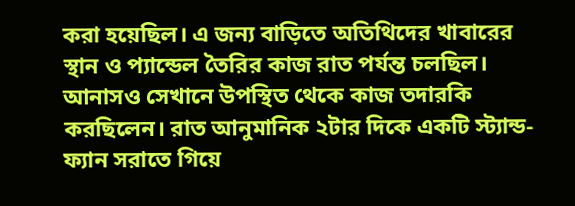করা হয়েছিল। এ জন্য বাড়িতে অতিথিদের খাবারের স্থান ও প্যান্ডেল তৈরির কাজ রাত পর্যন্ত চলছিল। আনাসও সেখানে উপস্থিত থেকে কাজ তদারকি করছিলেন। রাত আনুমানিক ২টার দিকে একটি স্ট্যান্ড-ফ্যান সরাতে গিয়ে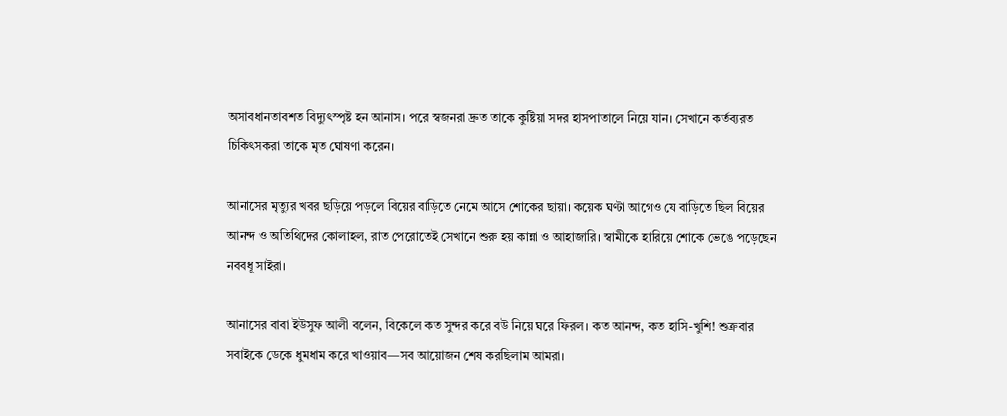অসাবধানতাবশত বিদ্যুৎস্পৃষ্ট হন আনাস। পরে স্বজনরা দ্রুত তাকে কুষ্টিয়া সদর হাসপাতালে নিয়ে যান। সেখানে কর্তব্যরত চিকিৎসকরা তাকে মৃত ঘোষণা করেন।

আনাসের মৃত্যুর খবর ছড়িয়ে পড়লে বিয়ের বাড়িতে নেমে আসে শোকের ছায়া। কয়েক ঘণ্টা আগেও যে বাড়িতে ছিল বিয়ের আনন্দ ও অতিথিদের কোলাহল, রাত পেরোতেই সেখানে শুরু হয় কান্না ও আহাজারি। স্বামীকে হারিয়ে শোকে ভেঙে পড়েছেন নববধূ সাইরা।

আনাসের বাবা ইউসুফ আলী বলেন, বিকেলে কত সুন্দর করে বউ নিয়ে ঘরে ফিরল। কত আনন্দ, কত হাসি-খুশি! শুক্রবার সবাইকে ডেকে ধুমধাম করে খাওয়াব—সব আয়োজন শেষ করছিলাম আমরা।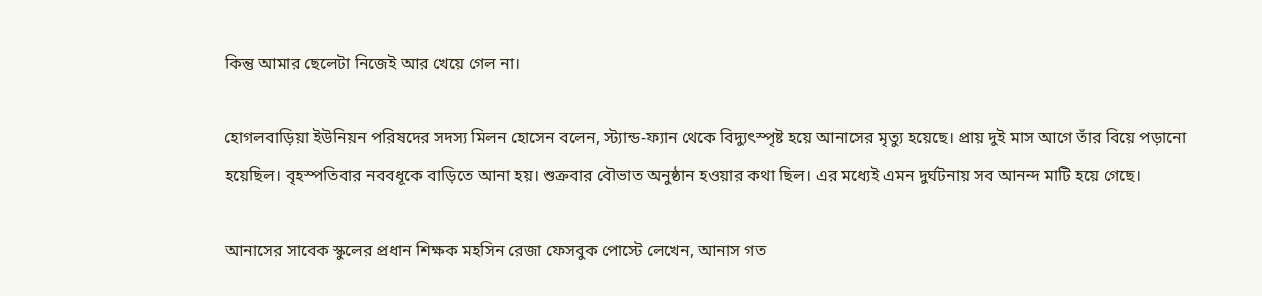কিন্তু আমার ছেলেটা নিজেই আর খেয়ে গেল না।

হোগলবাড়িয়া ইউনিয়ন পরিষদের সদস্য মিলন হোসেন বলেন, স্ট্যান্ড-ফ্যান থেকে বিদ্যুৎস্পৃষ্ট হয়ে আনাসের মৃত্যু হয়েছে। প্রায় দুই মাস আগে তাঁর বিয়ে পড়ানো হয়েছিল। বৃহস্পতিবার নববধূকে বাড়িতে আনা হয়। শুক্রবার বৌভাত অনুষ্ঠান হওয়ার কথা ছিল। এর মধ্যেই এমন দুর্ঘটনায় সব আনন্দ মাটি হয়ে গেছে।

আনাসের সাবেক স্কুলের প্রধান শিক্ষক মহসিন রেজা ফেসবুক পোস্টে লেখেন, আনাস গত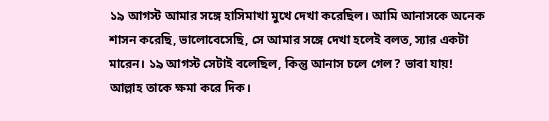১৯ আগস্ট আমার সঙ্গে হাসিমাখা মুখে দেখা করেছিল। আমি আনাসকে অনেক শাসন করেছি, ভালোবেসেছি, সে আমার সঙ্গে দেখা হলেই বলত, স্যার একটা মারেন। ১৯ আগস্ট সেটাই বলেছিল, কিন্তু আনাস চলে গেল? ভাবা যায়! আল্লাহ তাকে ক্ষমা করে দিক।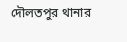দৌলতপুর থানার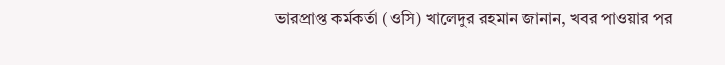ভারপ্রাপ্ত কর্মকর্তা (ওসি) খালেদুর রহমান জানান, খবর পাওয়ার পর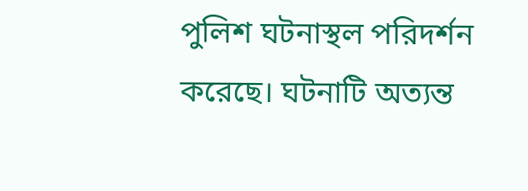পুলিশ ঘটনাস্থল পরিদর্শন করেছে। ঘটনাটি অত্যন্ত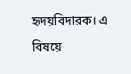হৃদয়বিদারক। এ বিষয়ে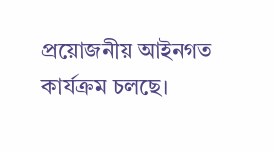প্রয়োজনীয় আইনগত কার্যক্রম চলছে।